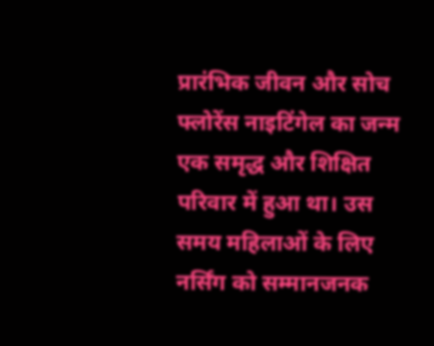प्रारंभिक जीवन और सोच
फ्लोरेंस नाइटिंगेल का जन्म एक समृद्ध और शिक्षित परिवार में हुआ था। उस समय महिलाओं के लिए नर्सिंग को सम्मानजनक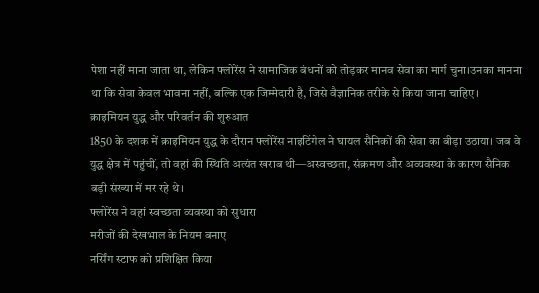पेशा नहीं माना जाता था, लेकिन फ्लोरेंस ने सामाजिक बंधनों को तोड़कर मानव सेवा का मार्ग चुना।उनका मानना था कि सेवा केवल भावना नहीं, बल्कि एक जिम्मेदारी है, जिसे वैज्ञानिक तरीके से किया जाना चाहिए।
क्राइमियन युद्ध और परिवर्तन की शुरुआत
1850 के दशक में क्राइमियन युद्ध के दौरान फ्लोरेंस नाइटिंगेल ने घायल सैनिकों की सेवा का बीड़ा उठाया। जब वे युद्ध क्षेत्र में पहुंचीं, तो वहां की स्थिति अत्यंत खराब थी—अस्वच्छता, संक्रमण और अव्यवस्था के कारण सैनिक बड़ी संख्या में मर रहे थे।
फ्लोरेंस ने वहां स्वच्छता व्यवस्था को सुधारा
मरीजों की देखभाल के नियम बनाए
नर्सिंग स्टाफ को प्रशिक्षित किया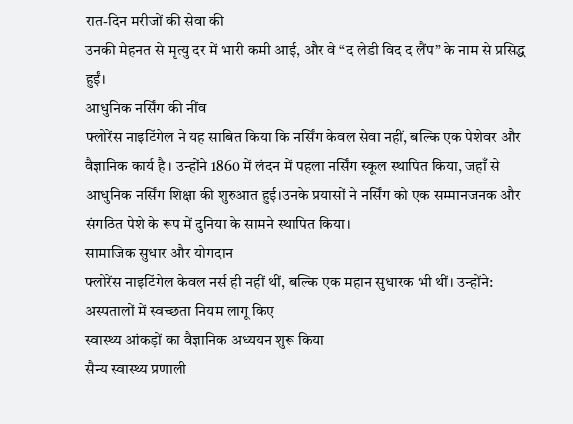रात-दिन मरीजों की सेवा की
उनकी मेहनत से मृत्यु दर में भारी कमी आई, और वे “द लेडी विद द लैंप” के नाम से प्रसिद्ध हुईं।
आधुनिक नर्सिंग की नींव
फ्लोरेंस नाइटिंगेल ने यह साबित किया कि नर्सिंग केवल सेवा नहीं, बल्कि एक पेशेवर और वैज्ञानिक कार्य है। उन्होंने 1860 में लंदन में पहला नर्सिंग स्कूल स्थापित किया, जहाँ से आधुनिक नर्सिंग शिक्षा की शुरुआत हुई।उनके प्रयासों ने नर्सिंग को एक सम्मानजनक और संगठित पेशे के रूप में दुनिया के सामने स्थापित किया।
सामाजिक सुधार और योगदान
फ्लोरेंस नाइटिंगेल केवल नर्स ही नहीं थीं, बल्कि एक महान सुधारक भी थीं। उन्होंने:
अस्पतालों में स्वच्छता नियम लागू किए
स्वास्थ्य आंकड़ों का वैज्ञानिक अध्ययन शुरू किया
सैन्य स्वास्थ्य प्रणाली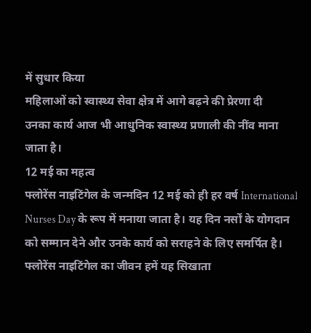में सुधार किया
महिलाओं को स्वास्थ्य सेवा क्षेत्र में आगे बढ़ने की प्रेरणा दी
उनका कार्य आज भी आधुनिक स्वास्थ्य प्रणाली की नींव माना जाता है।
12 मई का महत्व
फ्लोरेंस नाइटिंगेल के जन्मदिन 12 मई को ही हर वर्ष International Nurses Day के रूप में मनाया जाता है। यह दिन नर्सों के योगदान को सम्मान देने और उनके कार्य को सराहने के लिए समर्पित है। फ्लोरेंस नाइटिंगेल का जीवन हमें यह सिखाता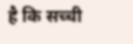है कि सच्ची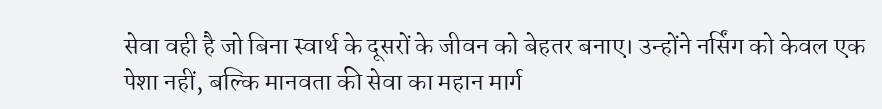सेवा वही है जो बिना स्वार्थ के दूसरों के जीवन को बेहतर बनाए। उन्होंने नर्सिंग को केवल एक पेशा नहीं, बल्कि मानवता की सेवा का महान मार्ग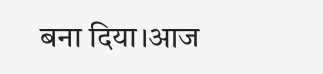बना दिया।आज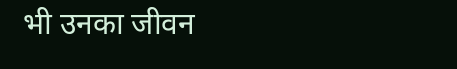भी उनका जीवन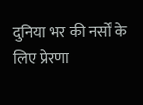दुनिया भर की नर्सों के लिए प्रेरणा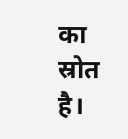का स्रोत है।